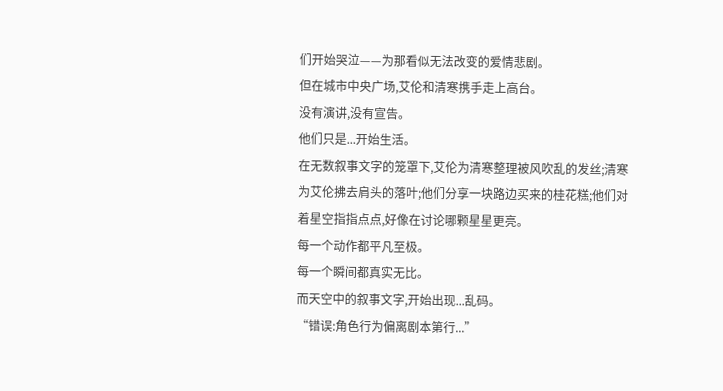们开始哭泣——为那看似无法改变的爱情悲剧。
但在城市中央广场,艾伦和清寒携手走上高台。
没有演讲,没有宣告。
他们只是...开始生活。
在无数叙事文字的笼罩下,艾伦为清寒整理被风吹乱的发丝;清寒为艾伦拂去肩头的落叶;他们分享一块路边买来的桂花糕;他们对着星空指指点点,好像在讨论哪颗星星更亮。
每一个动作都平凡至极。
每一个瞬间都真实无比。
而天空中的叙事文字,开始出现...乱码。
“错误:角色行为偏离剧本第行...”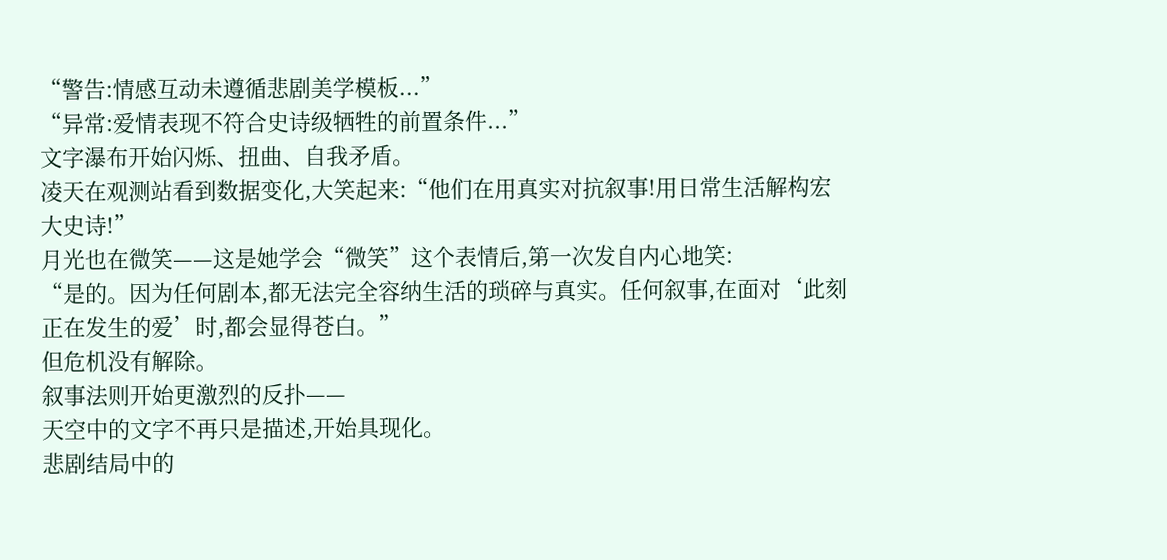“警告:情感互动未遵循悲剧美学模板...”
“异常:爱情表现不符合史诗级牺牲的前置条件...”
文字瀑布开始闪烁、扭曲、自我矛盾。
凌天在观测站看到数据变化,大笑起来:“他们在用真实对抗叙事!用日常生活解构宏大史诗!”
月光也在微笑——这是她学会“微笑”这个表情后,第一次发自内心地笑:
“是的。因为任何剧本,都无法完全容纳生活的琐碎与真实。任何叙事,在面对‘此刻正在发生的爱’时,都会显得苍白。”
但危机没有解除。
叙事法则开始更激烈的反扑——
天空中的文字不再只是描述,开始具现化。
悲剧结局中的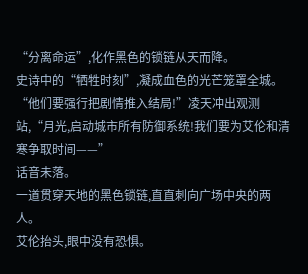“分离命运”,化作黑色的锁链从天而降。
史诗中的“牺牲时刻”,凝成血色的光芒笼罩全城。
“他们要强行把剧情推入结局!”凌天冲出观测站,“月光,启动城市所有防御系统!我们要为艾伦和清寒争取时间——”
话音未落。
一道贯穿天地的黑色锁链,直直刺向广场中央的两人。
艾伦抬头,眼中没有恐惧。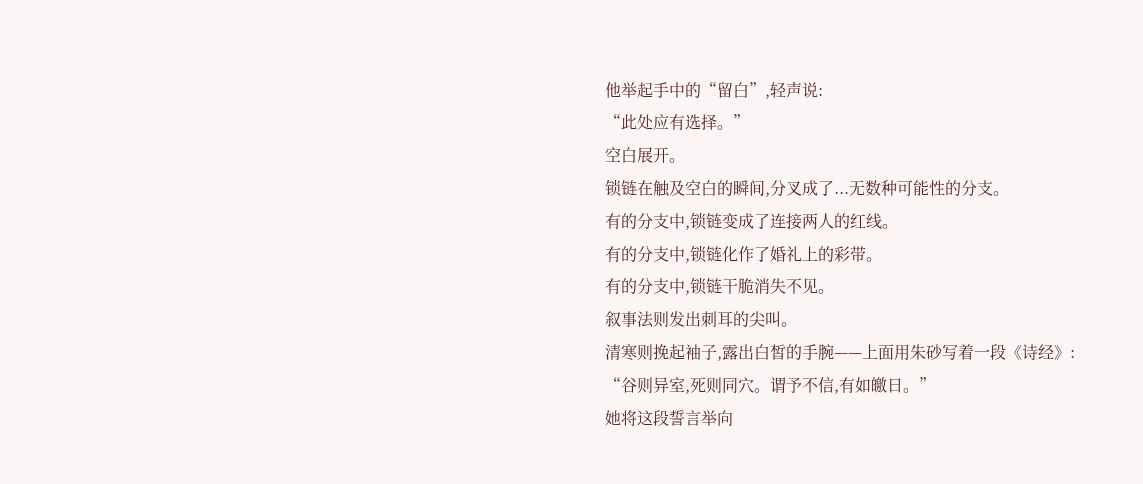他举起手中的“留白”,轻声说:
“此处应有选择。”
空白展开。
锁链在触及空白的瞬间,分叉成了...无数种可能性的分支。
有的分支中,锁链变成了连接两人的红线。
有的分支中,锁链化作了婚礼上的彩带。
有的分支中,锁链干脆消失不见。
叙事法则发出刺耳的尖叫。
清寒则挽起袖子,露出白皙的手腕——上面用朱砂写着一段《诗经》:
“谷则异室,死则同穴。谓予不信,有如皦日。”
她将这段誓言举向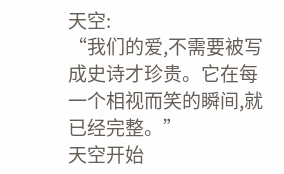天空:
“我们的爱,不需要被写成史诗才珍贵。它在每一个相视而笑的瞬间,就已经完整。”
天空开始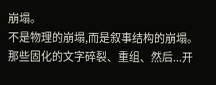崩塌。
不是物理的崩塌,而是叙事结构的崩塌。
那些固化的文字碎裂、重组、然后...开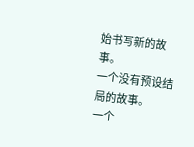始书写新的故事。
一个没有预设结局的故事。
一个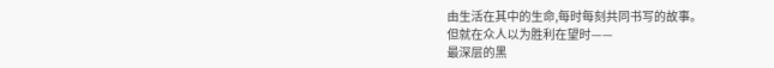由生活在其中的生命,每时每刻共同书写的故事。
但就在众人以为胜利在望时——
最深层的黑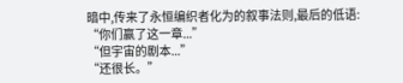暗中,传来了永恒编织者化为的叙事法则,最后的低语:
“你们赢了这一章...”
“但宇宙的剧本...”
“还很长。”